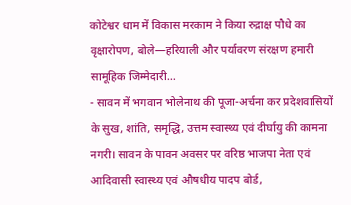कोटेश्वर धाम में विकास मरकाम ने किया रुद्राक्ष पौधे का वृक्षारोपण, बोले—हरियाली और पर्यावरण संरक्षण हमारी सामूहिक जिम्मेदारी…
- सावन में भगवान भोलेनाथ की पूजा-अर्चना कर प्रदेशवासियों के सुख, शांति, समृद्धि, उत्तम स्वास्थ्य एवं दीर्घायु की कामना
नगरी। सावन के पावन अवसर पर वरिष्ठ भाजपा नेता एवं आदिवासी स्वास्थ्य एवं औषधीय पादप बोर्ड,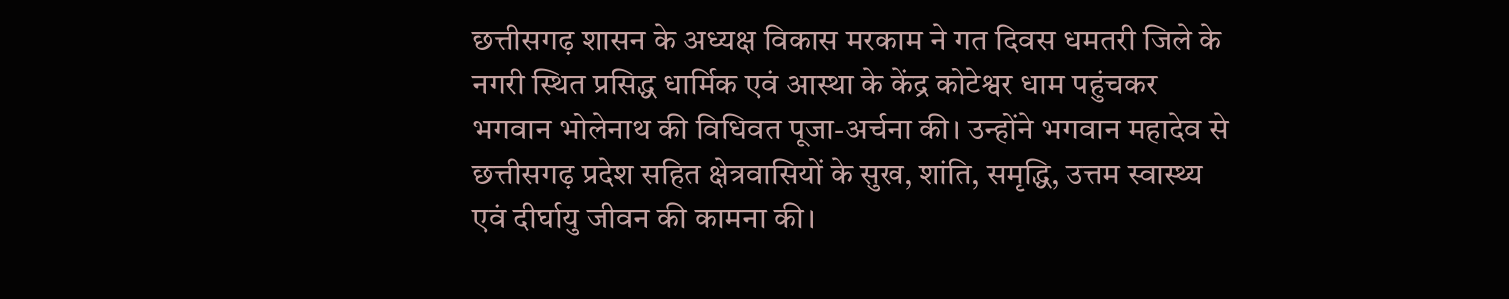छत्तीसगढ़ शासन के अध्यक्ष विकास मरकाम ने गत दिवस धमतरी जिले के नगरी स्थित प्रसिद्ध धार्मिक एवं आस्था के केंद्र कोटेश्वर धाम पहुंचकर भगवान भोलेनाथ की विधिवत पूजा-अर्चना की। उन्होंने भगवान महादेव से छत्तीसगढ़ प्रदेश सहित क्षेत्रवासियों के सुख, शांति, समृद्धि, उत्तम स्वास्थ्य एवं दीर्घायु जीवन की कामना की।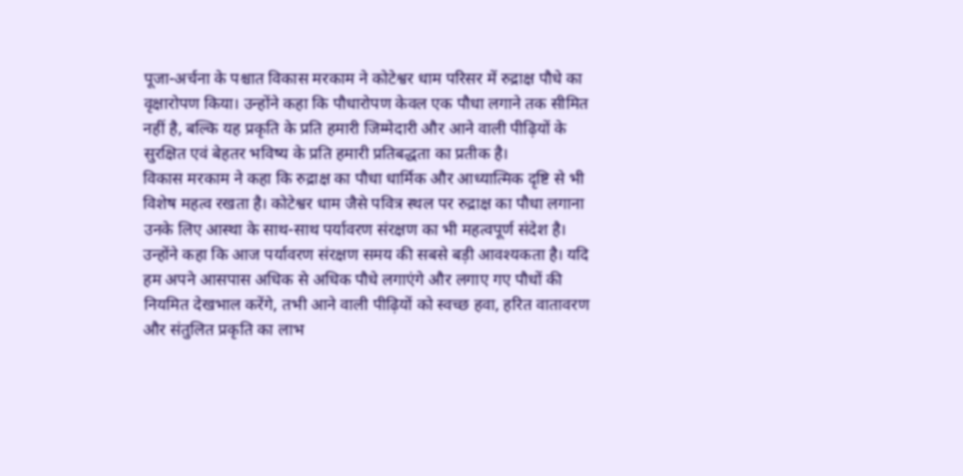पूजा-अर्चना के पश्चात विकास मरकाम ने कोटेश्वर धाम परिसर में रुद्राक्ष पौधे का वृक्षारोपण किया। उन्होंने कहा कि पौधारोपण केवल एक पौधा लगाने तक सीमित नहीं है, बल्कि यह प्रकृति के प्रति हमारी जिम्मेदारी और आने वाली पीढ़ियों के सुरक्षित एवं बेहतर भविष्य के प्रति हमारी प्रतिबद्धता का प्रतीक है।
विकास मरकाम ने कहा कि रुद्राक्ष का पौधा धार्मिक और आध्यात्मिक दृष्टि से भी विशेष महत्व रखता है। कोटेश्वर धाम जैसे पवित्र स्थल पर रुद्राक्ष का पौधा लगाना उनके लिए आस्था के साथ-साथ पर्यावरण संरक्षण का भी महत्वपूर्ण संदेश है। उन्होंने कहा कि आज पर्यावरण संरक्षण समय की सबसे बड़ी आवश्यकता है। यदि हम अपने आसपास अधिक से अधिक पौधे लगाएंगे और लगाए गए पौधों की नियमित देखभाल करेंगे, तभी आने वाली पीढ़ियों को स्वच्छ हवा, हरित वातावरण और संतुलित प्रकृति का लाभ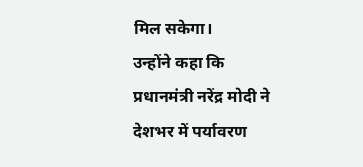मिल सकेगा।
उन्होंने कहा कि प्रधानमंत्री नरेंद्र मोदी ने देशभर में पर्यावरण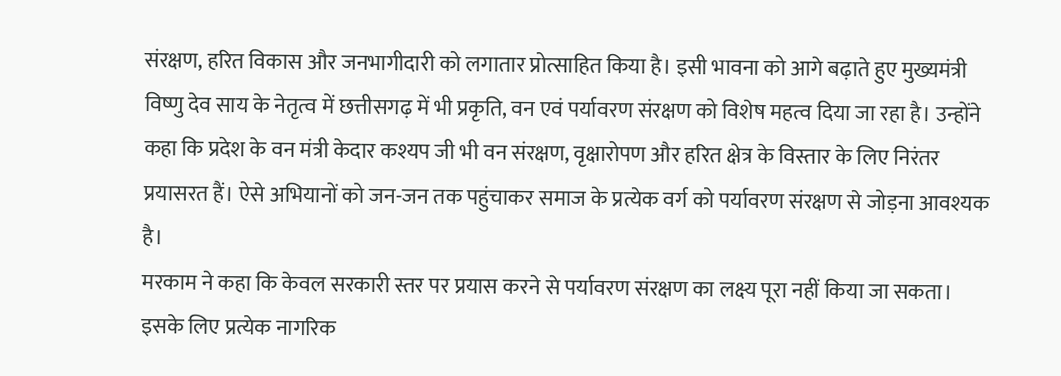संरक्षण, हरित विकास और जनभागीदारी को लगातार प्रोत्साहित किया है। इसी भावना को आगे बढ़ाते हुए मुख्यमंत्री विष्णु देव साय के नेतृत्व में छत्तीसगढ़ में भी प्रकृति, वन एवं पर्यावरण संरक्षण को विशेष महत्व दिया जा रहा है। उन्होंने कहा कि प्रदेश के वन मंत्री केदार कश्यप जी भी वन संरक्षण, वृक्षारोपण और हरित क्षेत्र के विस्तार के लिए निरंतर प्रयासरत हैं। ऐसे अभियानों को जन-जन तक पहुंचाकर समाज के प्रत्येक वर्ग को पर्यावरण संरक्षण से जोड़ना आवश्यक है।
मरकाम ने कहा कि केवल सरकारी स्तर पर प्रयास करने से पर्यावरण संरक्षण का लक्ष्य पूरा नहीं किया जा सकता। इसके लिए प्रत्येक नागरिक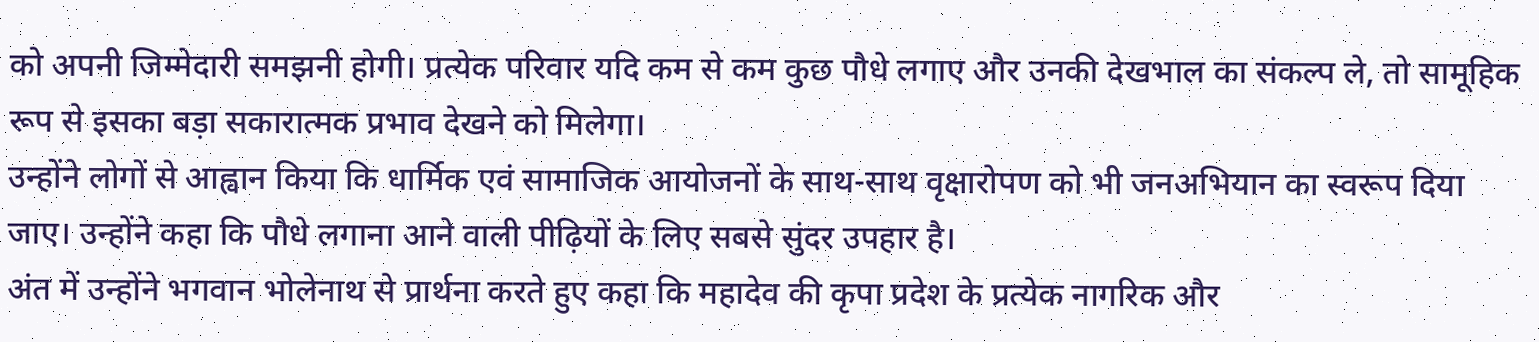को अपनी जिम्मेदारी समझनी होगी। प्रत्येक परिवार यदि कम से कम कुछ पौधे लगाए और उनकी देखभाल का संकल्प ले, तो सामूहिक रूप से इसका बड़ा सकारात्मक प्रभाव देखने को मिलेगा।
उन्होंने लोगों से आह्वान किया कि धार्मिक एवं सामाजिक आयोजनों के साथ-साथ वृक्षारोपण को भी जनअभियान का स्वरूप दिया जाए। उन्होंने कहा कि पौधे लगाना आने वाली पीढ़ियों के लिए सबसे सुंदर उपहार है।
अंत में उन्होंने भगवान भोलेनाथ से प्रार्थना करते हुए कहा कि महादेव की कृपा प्रदेश के प्रत्येक नागरिक और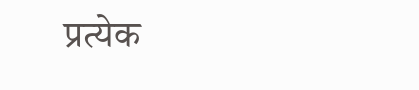प्रत्येक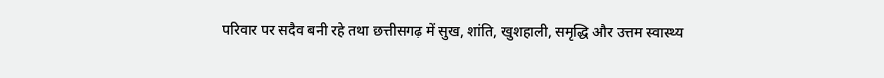परिवार पर सदैव बनी रहे तथा छत्तीसगढ़ में सुख, शांति, खुशहाली, समृद्धि और उत्तम स्वास्थ्य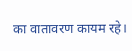का वातावरण कायम रहे।